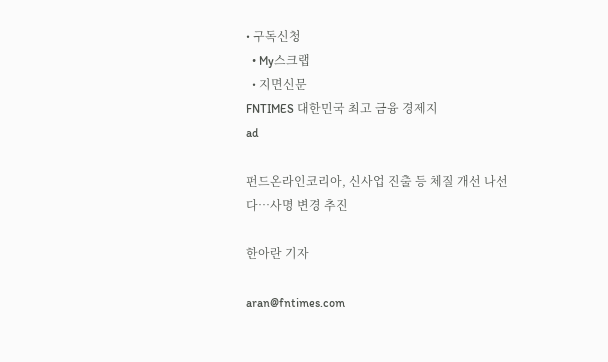• 구독신청
  • My스크랩
  • 지면신문
FNTIMES 대한민국 최고 금융 경제지
ad

펀드온라인코리아, 신사업 진출 등 체질 개선 나선다…사명 변경 추진

한아란 기자

aran@fntimes.com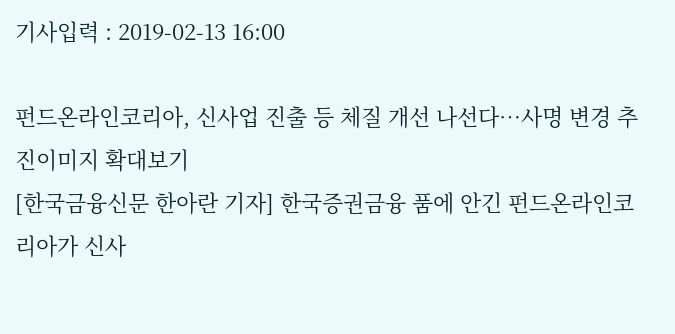기사입력 : 2019-02-13 16:00

펀드온라인코리아, 신사업 진출 등 체질 개선 나선다…사명 변경 추진이미지 확대보기
[한국금융신문 한아란 기자] 한국증권금융 품에 안긴 펀드온라인코리아가 신사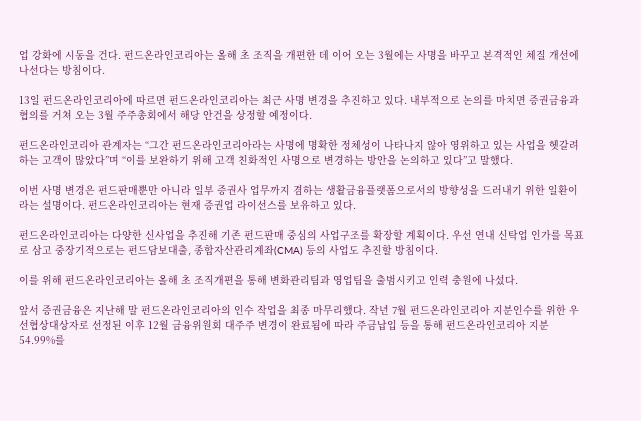업 강화에 시동을 건다. 펀드온라인코리아는 올해 초 조직을 개편한 데 이어 오는 3월에는 사명을 바꾸고 본격적인 체질 개선에 나선다는 방침이다.

13일 펀드온라인코리아에 따르면 펀드온라인코리아는 최근 사명 변경을 추진하고 있다. 내부적으로 논의를 마치면 증권금융과 협의를 거쳐 오는 3월 주주총회에서 해당 안건을 상정할 예정이다.

펀드온라인코리아 관계자는 “그간 펀드온라인코리아라는 사명에 명확한 정체성이 나타나지 않아 영위하고 있는 사업을 헷갈려하는 고객이 많았다”며 “이를 보완하기 위해 고객 친화적인 사명으로 변경하는 방안을 논의하고 있다”고 말했다.

이번 사명 변경은 펀드판매뿐만 아니라 일부 증권사 업무까지 겸하는 생활금융플랫폼으로서의 방향성을 드러내기 위한 일환이라는 설명이다. 펀드온라인코리아는 현재 증권업 라이선스를 보유하고 있다.

펀드온라인코리아는 다양한 신사업을 추진해 기존 펀드판매 중심의 사업구조를 확장할 계획이다. 우선 연내 신탁업 인가를 목표로 삼고 중장기적으로는 펀드담보대출, 종합자산관리계좌(CMA) 등의 사업도 추진할 방침이다.

이를 위해 펀드온라인코리아는 올해 초 조직개편을 통해 변화관리팀과 영업팀을 출범시키고 인력 충원에 나섰다.

앞서 증권금융은 지난해 말 펀드온라인코리아의 인수 작업을 최종 마무리했다. 작년 7월 펀드온라인코리아 지분인수를 위한 우선협상대상자로 선정된 이후 12월 금융위원회 대주주 변경이 완료됨에 따라 주금납입 등을 통해 펀드온라인코리아 지분 54.99%를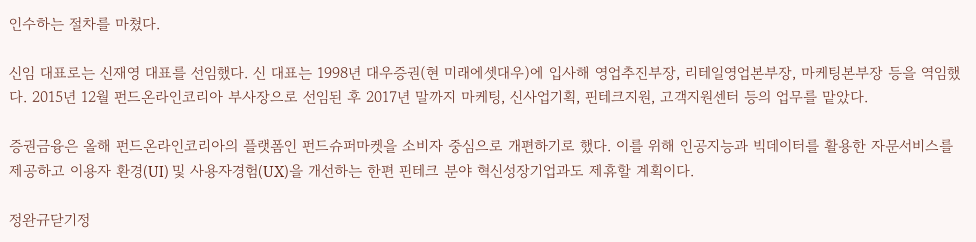인수하는 절차를 마쳤다.

신임 대표로는 신재영 대표를 선임했다. 신 대표는 1998년 대우증권(현 미래에셋대우)에 입사해 영업추진부장, 리테일영업본부장, 마케팅본부장 등을 역임했다. 2015년 12월 펀드온라인코리아 부사장으로 선임된 후 2017년 말까지 마케팅, 신사업기획, 핀테크지원, 고객지원센터 등의 업무를 맡았다.

증권금융은 올해 펀드온라인코리아의 플랫폼인 펀드슈퍼마켓을 소비자 중심으로 개편하기로 했다. 이를 위해 인공지능과 빅데이터를 활용한 자문서비스를 제공하고 이용자 환경(UI) 및 사용자경험(UX)을 개선하는 한편 핀테크 분야 혁신성장기업과도 제휴할 계획이다.

정완규닫기정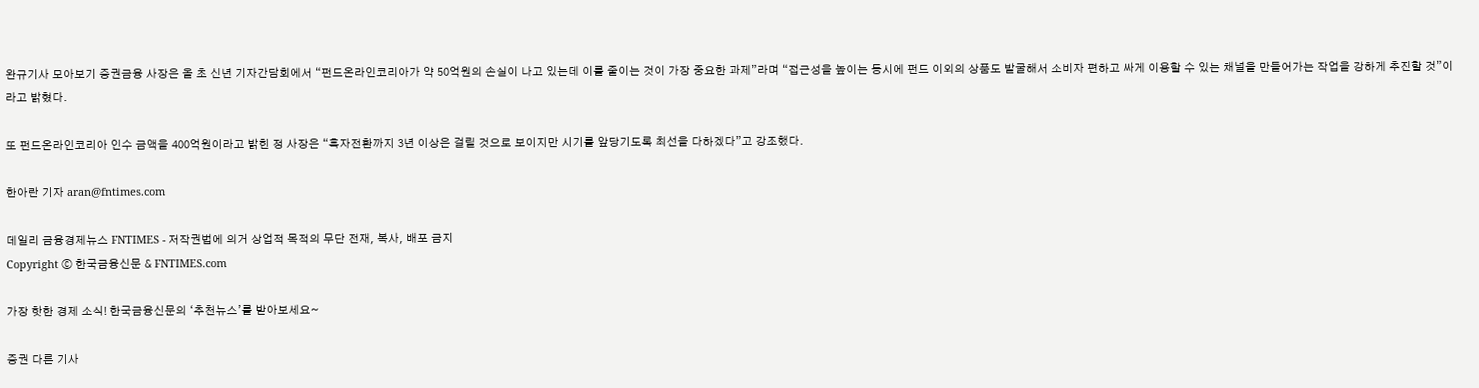완규기사 모아보기 증권금융 사장은 올 초 신년 기자간담회에서 “펀드온라인코리아가 약 50억원의 손실이 나고 있는데 이를 줄이는 것이 가장 중요한 과제”라며 “접근성을 높이는 동시에 펀드 이외의 상품도 발굴해서 소비자 편하고 싸게 이용할 수 있는 채널을 만들어가는 작업을 강하게 추진할 것”이라고 밝혔다.

또 펀드온라인코리아 인수 금액을 400억원이라고 밝힌 정 사장은 “흑자전환까지 3년 이상은 걸릴 것으로 보이지만 시기를 앞당기도록 최선을 다하겠다”고 강조했다.

한아란 기자 aran@fntimes.com

데일리 금융경제뉴스 FNTIMES - 저작권법에 의거 상업적 목적의 무단 전재, 복사, 배포 금지
Copyright ⓒ 한국금융신문 & FNTIMES.com

가장 핫한 경제 소식! 한국금융신문의 ‘추천뉴스’를 받아보세요~

증권 다른 기사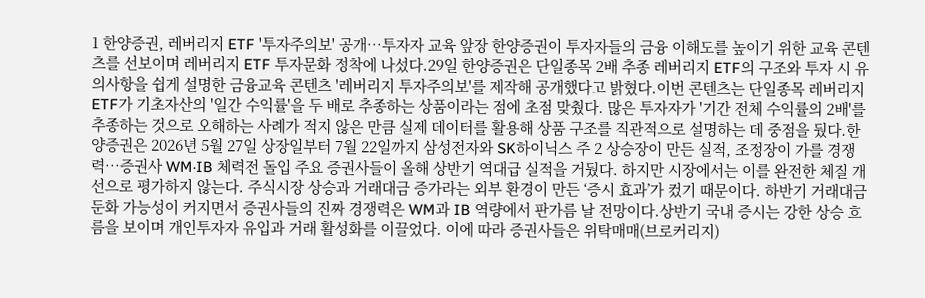1 한양증권, 레버리지 ETF '투자주의보' 공개…투자자 교육 앞장 한양증권이 투자자들의 금융 이해도를 높이기 위한 교육 콘텐츠를 선보이며 레버리지 ETF 투자문화 정착에 나섰다.29일 한양증권은 단일종목 2배 추종 레버리지 ETF의 구조와 투자 시 유의사항을 쉽게 설명한 금융교육 콘텐츠 '레버리지 투자주의보'를 제작해 공개했다고 밝혔다.이번 콘텐츠는 단일종목 레버리지 ETF가 기초자산의 '일간 수익률'을 두 배로 추종하는 상품이라는 점에 초점 맞췄다. 많은 투자자가 '기간 전체 수익률의 2배'를 추종하는 것으로 오해하는 사례가 적지 않은 만큼 실제 데이터를 활용해 상품 구조를 직관적으로 설명하는 데 중점을 뒀다.한양증권은 2026년 5월 27일 상장일부터 7월 22일까지 삼성전자와 SK하이닉스 주 2 상승장이 만든 실적, 조정장이 가를 경쟁력…증권사 WM·IB 체력전 돌입 주요 증권사들이 올해 상반기 역대급 실적을 거뒀다. 하지만 시장에서는 이를 완전한 체질 개선으로 평가하지 않는다. 주식시장 상승과 거래대금 증가라는 외부 환경이 만든 ‘증시 효과’가 컸기 때문이다. 하반기 거래대금 둔화 가능성이 커지면서 증권사들의 진짜 경쟁력은 WM과 IB 역량에서 판가름 날 전망이다.상반기 국내 증시는 강한 상승 흐름을 보이며 개인투자자 유입과 거래 활성화를 이끌었다. 이에 따라 증권사들은 위탁매매(브로커리지)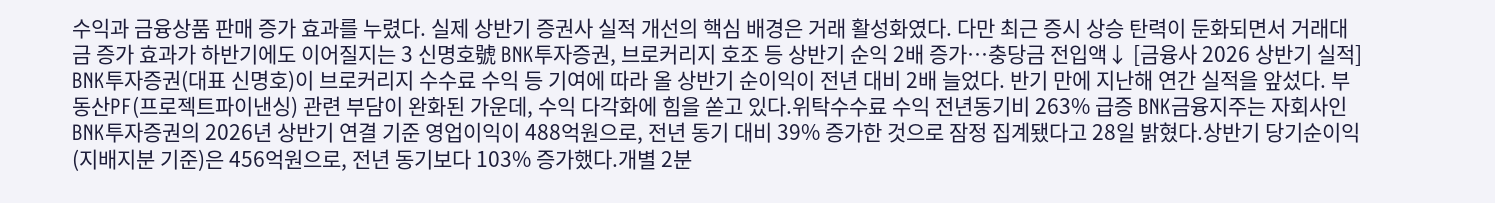수익과 금융상품 판매 증가 효과를 누렸다. 실제 상반기 증권사 실적 개선의 핵심 배경은 거래 활성화였다. 다만 최근 증시 상승 탄력이 둔화되면서 거래대금 증가 효과가 하반기에도 이어질지는 3 신명호號 BNK투자증권, 브로커리지 호조 등 상반기 순익 2배 증가…충당금 전입액↓ [금융사 2026 상반기 실적] BNK투자증권(대표 신명호)이 브로커리지 수수료 수익 등 기여에 따라 올 상반기 순이익이 전년 대비 2배 늘었다. 반기 만에 지난해 연간 실적을 앞섰다. 부동산PF(프로젝트파이낸싱) 관련 부담이 완화된 가운데, 수익 다각화에 힘을 쏟고 있다.위탁수수료 수익 전년동기비 263% 급증 BNK금융지주는 자회사인 BNK투자증권의 2026년 상반기 연결 기준 영업이익이 488억원으로, 전년 동기 대비 39% 증가한 것으로 잠정 집계됐다고 28일 밝혔다.상반기 당기순이익(지배지분 기준)은 456억원으로, 전년 동기보다 103% 증가했다.개별 2분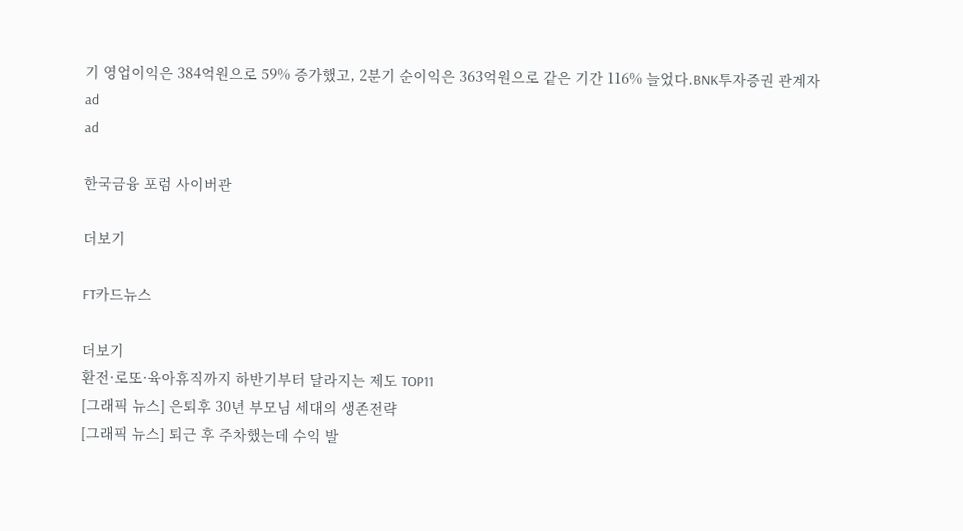기 영업이익은 384억원으로 59% 증가했고, 2분기 순이익은 363억원으로 같은 기간 116% 늘었다.BNK투자증권 관계자
ad
ad

한국금융 포럼 사이버관

더보기

FT카드뉴스

더보기
환전·로또·육아휴직까지 하반기부터 달라지는 제도 TOP11
[그래픽 뉴스] 은퇴후 30년 부모님 세대의 생존전략
[그래픽 뉴스] 퇴근 후 주차했는데 수익 발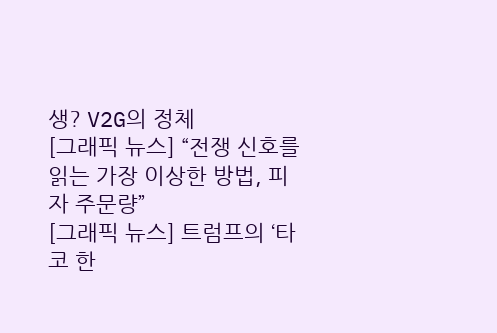생? V2G의 정체
[그래픽 뉴스] “전쟁 신호를 읽는 가장 이상한 방법, 피자 주문량”
[그래픽 뉴스] 트럼프의 ‘타코 한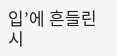입’에 흔들린 시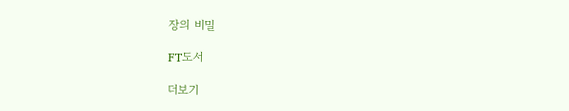장의 비밀

FT도서

더보기